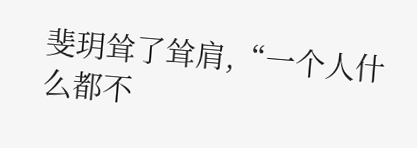斐玥耸了耸肩,“一个人什么都不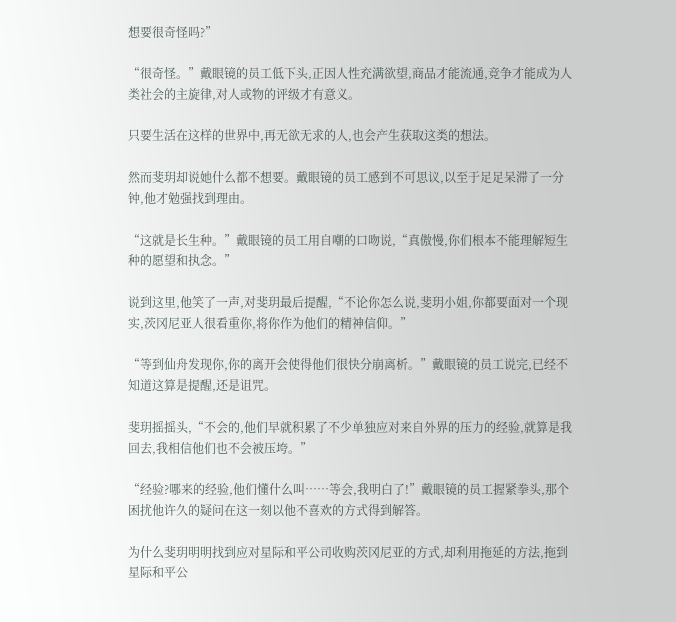想要很奇怪吗?”

“很奇怪。”戴眼镜的员工低下头,正因人性充满欲望,商品才能流通,竞争才能成为人类社会的主旋律,对人或物的评级才有意义。

只要生活在这样的世界中,再无欲无求的人,也会产生获取这类的想法。

然而斐玥却说她什么都不想要。戴眼镜的员工感到不可思议,以至于足足呆滞了一分钟,他才勉强找到理由。

“这就是长生种。”戴眼镜的员工用自嘲的口吻说,“真傲慢,你们根本不能理解短生种的愿望和执念。”

说到这里,他笑了一声,对斐玥最后提醒,“不论你怎么说,斐玥小姐,你都要面对一个现实,茨冈尼亚人很看重你,将你作为他们的精神信仰。”

“等到仙舟发现你,你的离开会使得他们很快分崩离析。”戴眼镜的员工说完,已经不知道这算是提醒,还是诅咒。

斐玥摇摇头,“不会的,他们早就积累了不少单独应对来自外界的压力的经验,就算是我回去,我相信他们也不会被压垮。”

“经验?哪来的经验,他们懂什么叫……等会,我明白了!”戴眼镜的员工握紧拳头,那个困扰他许久的疑问在这一刻以他不喜欢的方式得到解答。

为什么斐玥明明找到应对星际和平公司收购茨冈尼亚的方式,却利用拖延的方法,拖到星际和平公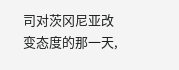司对茨冈尼亚改变态度的那一天,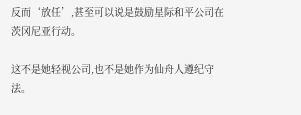反而‘放任’,甚至可以说是鼓励星际和平公司在茨冈尼亚行动。

这不是她轻视公司,也不是她作为仙舟人遵纪守法。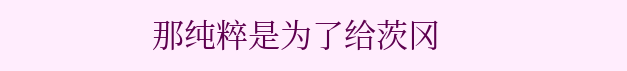那纯粹是为了给茨冈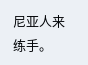尼亚人来练手。